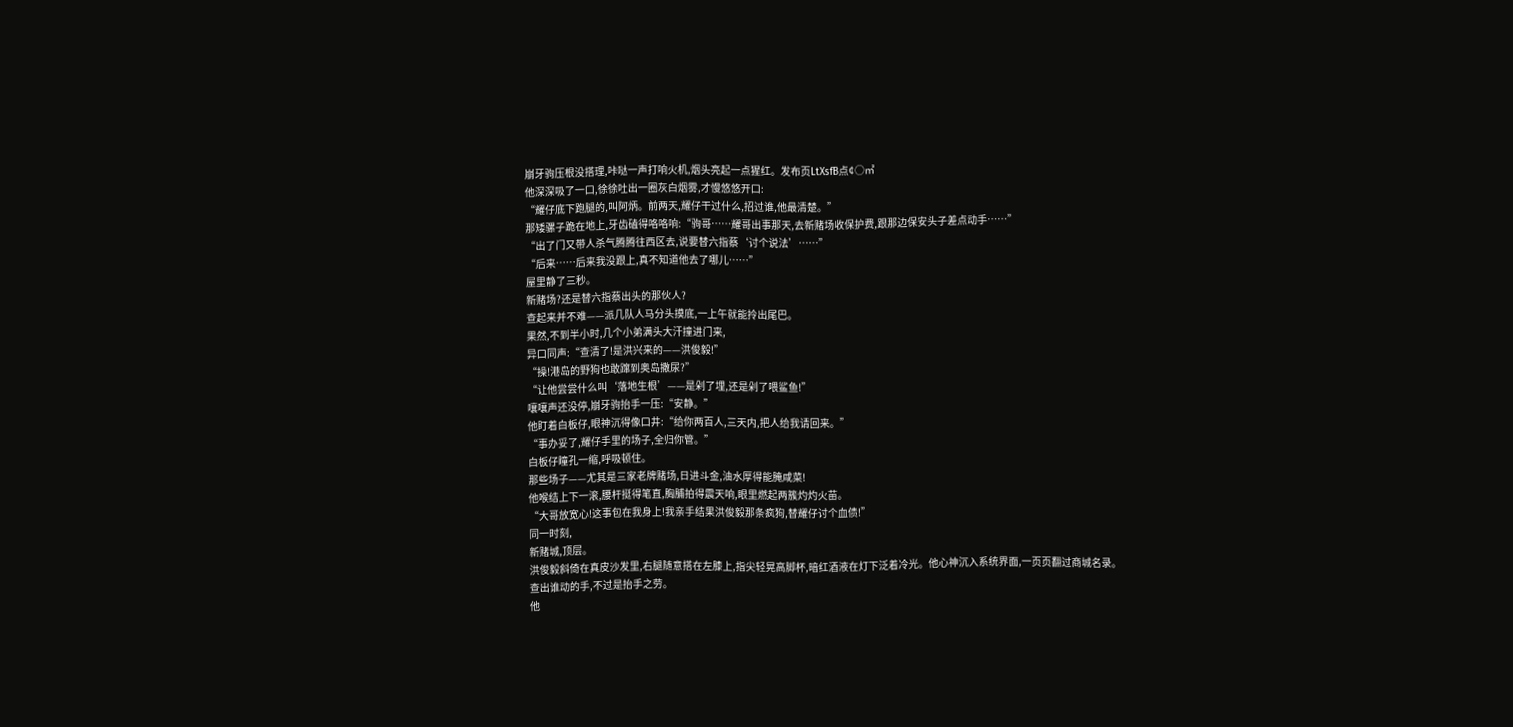崩牙驹压根没搭理,咔哒一声打响火机,烟头亮起一点猩红。发布页LtXsfB点¢○㎡
他深深吸了一口,徐徐吐出一圈灰白烟雾,才慢悠悠开口:
“耀仔底下跑腿的,叫阿炳。前两天,耀仔干过什么,招过谁,他最清楚。”
那矮骡子跪在地上,牙齿磕得咯咯响:“驹哥……耀哥出事那天,去新赌场收保护费,跟那边保安头子差点动手……”
“出了门又带人杀气腾腾往西区去,说要替六指蔡‘讨个说法’……”
“后来……后来我没跟上,真不知道他去了哪儿……”
屋里静了三秒。
新赌场?还是替六指蔡出头的那伙人?
查起来并不难——派几队人马分头摸底,一上午就能拎出尾巴。
果然,不到半小时,几个小弟满头大汗撞进门来,
异口同声:“查清了!是洪兴来的——洪俊毅!”
“操!港岛的野狗也敢蹿到奥岛撒尿?”
“让他尝尝什么叫‘落地生根’——是剁了埋,还是剁了喂鲨鱼!”
嚷嚷声还没停,崩牙驹抬手一压:“安静。”
他盯着白板仔,眼神沉得像口井:“给你两百人,三天内,把人给我请回来。”
“事办妥了,耀仔手里的场子,全归你管。”
白板仔瞳孔一缩,呼吸顿住。
那些场子——尤其是三家老牌赌场,日进斗金,油水厚得能腌咸菜!
他喉结上下一滚,腰杆挺得笔直,胸脯拍得震天响,眼里燃起两簇灼灼火苗。
“大哥放宽心!这事包在我身上!我亲手结果洪俊毅那条疯狗,替耀仔讨个血债!”
同一时刻,
新赌城,顶层。
洪俊毅斜倚在真皮沙发里,右腿随意搭在左膝上,指尖轻晃高脚杯,暗红酒液在灯下泛着冷光。他心神沉入系统界面,一页页翻过商城名录。
查出谁动的手,不过是抬手之劳。
他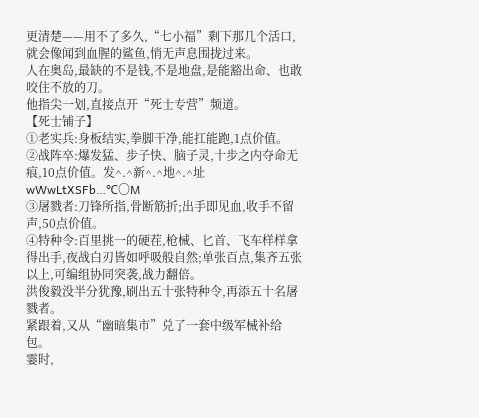更清楚——用不了多久,“七小福”剩下那几个活口,就会像闻到血腥的鲨鱼,悄无声息围拢过来。
人在奥岛,最缺的不是钱,不是地盘,是能豁出命、也敢咬住不放的刀。
他指尖一划,直接点开“死士专营”频道。
【死士铺子】
①老实兵:身板结实,拳脚干净,能扛能跑,1点价值。
②战阵卒:爆发猛、步子快、脑子灵,十步之内夺命无痕,10点价值。发^.^新^.^地^.^址 wWwLtXSFb…℃〇M
③屠戮者:刀锋所指,骨断筋折;出手即见血,收手不留声,50点价值。
④特种令:百里挑一的硬茬,枪械、匕首、飞车样样拿得出手,夜战白刃皆如呼吸般自然;单张百点,集齐五张以上,可编组协同突袭,战力翻倍。
洪俊毅没半分犹豫,刷出五十张特种令,再添五十名屠戮者。
紧跟着,又从“幽暗集市”兑了一套中级军械补给包。
霎时,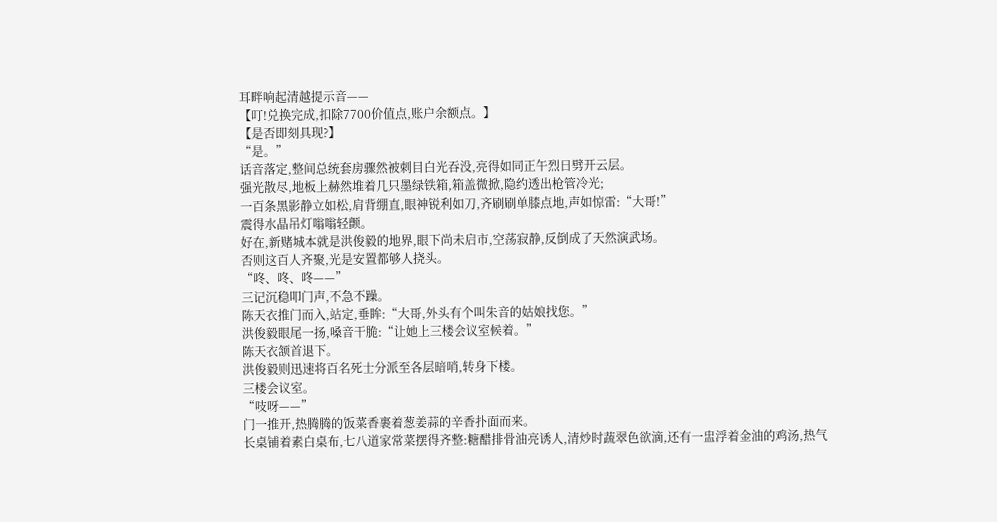耳畔响起清越提示音——
【叮!兑换完成,扣除7700价值点,账户余额点。】
【是否即刻具现?】
“是。”
话音落定,整间总统套房骤然被刺目白光吞没,亮得如同正午烈日劈开云层。
强光散尽,地板上赫然堆着几只墨绿铁箱,箱盖微掀,隐约透出枪管冷光;
一百条黑影静立如松,肩背绷直,眼神锐利如刀,齐刷刷单膝点地,声如惊雷:“大哥!”
震得水晶吊灯嗡嗡轻颤。
好在,新赌城本就是洪俊毅的地界,眼下尚未启市,空荡寂静,反倒成了天然演武场。
否则这百人齐聚,光是安置都够人挠头。
“咚、咚、咚——”
三记沉稳叩门声,不急不躁。
陈天衣推门而入,站定,垂眸:“大哥,外头有个叫朱音的姑娘找您。”
洪俊毅眼尾一扬,嗓音干脆:“让她上三楼会议室候着。”
陈天衣颔首退下。
洪俊毅则迅速将百名死士分派至各层暗哨,转身下楼。
三楼会议室。
“吱呀——”
门一推开,热腾腾的饭菜香裹着葱姜蒜的辛香扑面而来。
长桌铺着素白桌布,七八道家常菜摆得齐整:糖醋排骨油亮诱人,清炒时蔬翠色欲滴,还有一盅浮着金油的鸡汤,热气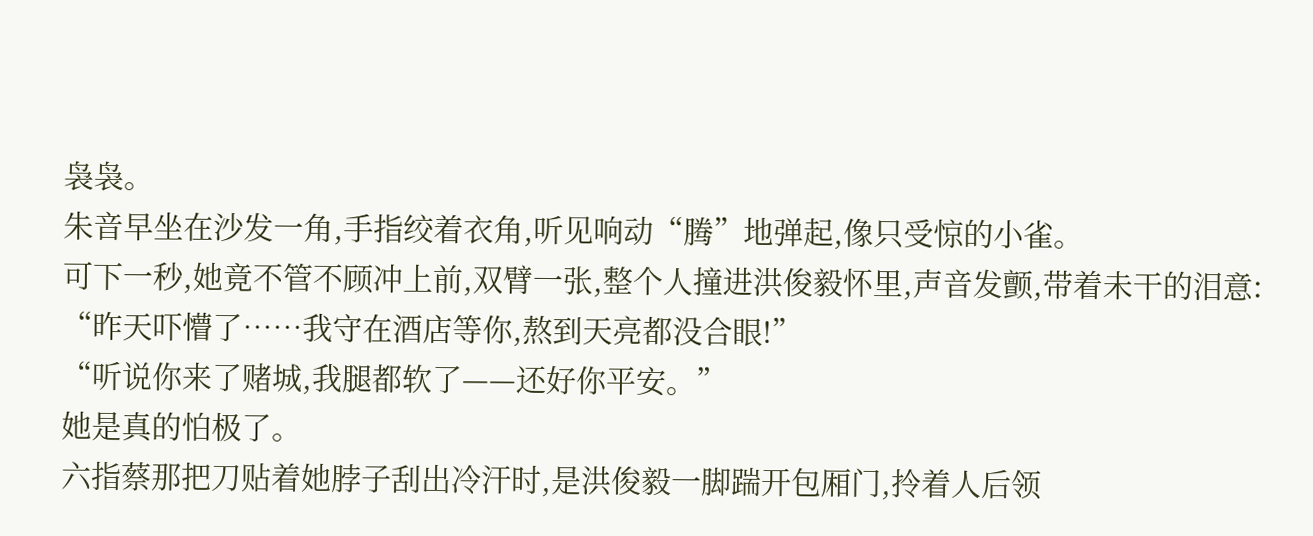袅袅。
朱音早坐在沙发一角,手指绞着衣角,听见响动“腾”地弹起,像只受惊的小雀。
可下一秒,她竟不管不顾冲上前,双臂一张,整个人撞进洪俊毅怀里,声音发颤,带着未干的泪意:
“昨天吓懵了……我守在酒店等你,熬到天亮都没合眼!”
“听说你来了赌城,我腿都软了——还好你平安。”
她是真的怕极了。
六指蔡那把刀贴着她脖子刮出冷汗时,是洪俊毅一脚踹开包厢门,拎着人后领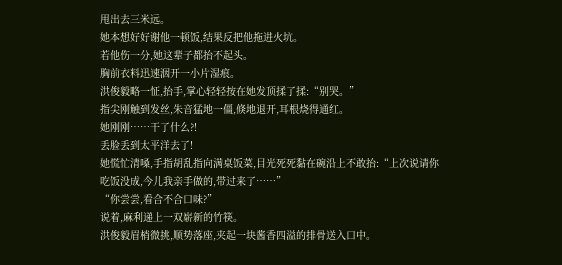甩出去三米远。
她本想好好谢他一顿饭,结果反把他拖进火坑。
若他伤一分,她这辈子都抬不起头。
胸前衣料迅速洇开一小片湿痕。
洪俊毅略一怔,抬手,掌心轻轻按在她发顶揉了揉:“别哭。”
指尖刚触到发丝,朱音猛地一僵,倏地退开,耳根烧得通红。
她刚刚……干了什么?!
丢脸丢到太平洋去了!
她慌忙清嗓,手指胡乱指向满桌饭菜,目光死死黏在碗沿上不敢抬:“上次说请你吃饭没成,今儿我亲手做的,带过来了……”
“你尝尝,看合不合口味?”
说着,麻利递上一双崭新的竹筷。
洪俊毅眉梢微挑,顺势落座,夹起一块酱香四溢的排骨送入口中。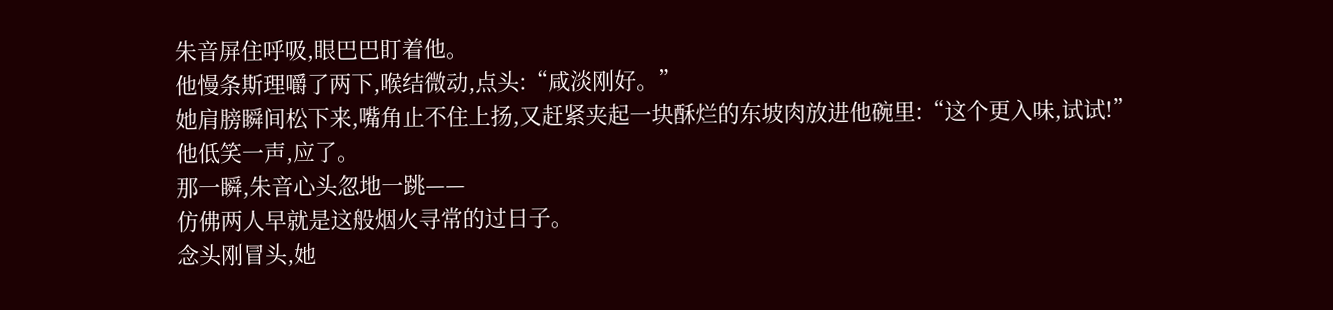朱音屏住呼吸,眼巴巴盯着他。
他慢条斯理嚼了两下,喉结微动,点头:“咸淡刚好。”
她肩膀瞬间松下来,嘴角止不住上扬,又赶紧夹起一块酥烂的东坡肉放进他碗里:“这个更入味,试试!”
他低笑一声,应了。
那一瞬,朱音心头忽地一跳——
仿佛两人早就是这般烟火寻常的过日子。
念头刚冒头,她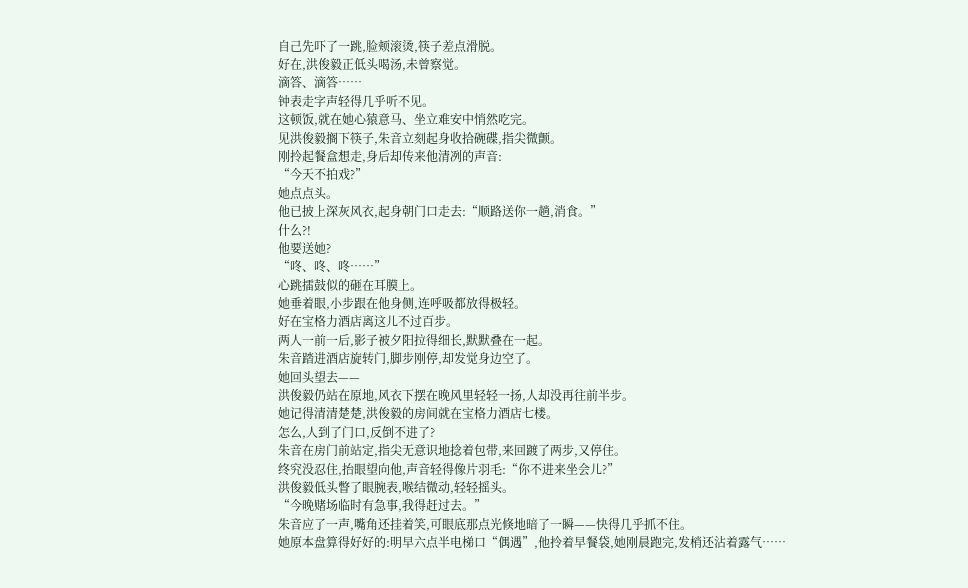自己先吓了一跳,脸颊滚烫,筷子差点滑脱。
好在,洪俊毅正低头喝汤,未曾察觉。
滴答、滴答……
钟表走字声轻得几乎听不见。
这顿饭,就在她心猿意马、坐立难安中悄然吃完。
见洪俊毅搁下筷子,朱音立刻起身收拾碗碟,指尖微颤。
刚拎起餐盒想走,身后却传来他清冽的声音:
“今天不拍戏?”
她点点头。
他已披上深灰风衣,起身朝门口走去:“顺路送你一趟,消食。”
什么?!
他要送她?
“咚、咚、咚……”
心跳擂鼓似的砸在耳膜上。
她垂着眼,小步跟在他身侧,连呼吸都放得极轻。
好在宝格力酒店离这儿不过百步。
两人一前一后,影子被夕阳拉得细长,默默叠在一起。
朱音踏进酒店旋转门,脚步刚停,却发觉身边空了。
她回头望去——
洪俊毅仍站在原地,风衣下摆在晚风里轻轻一扬,人却没再往前半步。
她记得清清楚楚,洪俊毅的房间就在宝格力酒店七楼。
怎么,人到了门口,反倒不进了?
朱音在房门前站定,指尖无意识地捻着包带,来回踱了两步,又停住。
终究没忍住,抬眼望向他,声音轻得像片羽毛:“你不进来坐会儿?”
洪俊毅低头瞥了眼腕表,喉结微动,轻轻摇头。
“今晚赌场临时有急事,我得赶过去。”
朱音应了一声,嘴角还挂着笑,可眼底那点光倏地暗了一瞬——快得几乎抓不住。
她原本盘算得好好的:明早六点半电梯口“偶遇”,他拎着早餐袋,她刚晨跑完,发梢还沾着露气……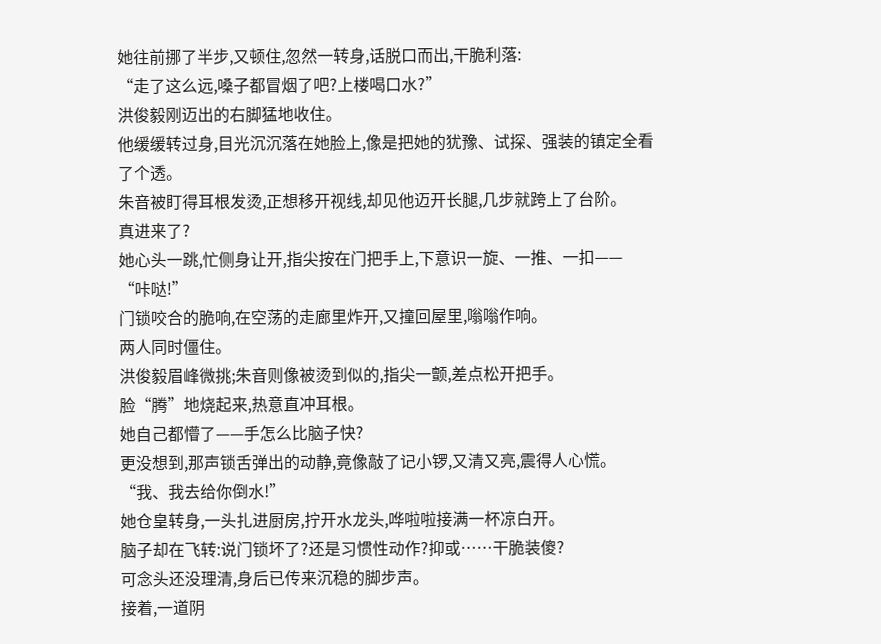她往前挪了半步,又顿住,忽然一转身,话脱口而出,干脆利落:
“走了这么远,嗓子都冒烟了吧?上楼喝口水?”
洪俊毅刚迈出的右脚猛地收住。
他缓缓转过身,目光沉沉落在她脸上,像是把她的犹豫、试探、强装的镇定全看了个透。
朱音被盯得耳根发烫,正想移开视线,却见他迈开长腿,几步就跨上了台阶。
真进来了?
她心头一跳,忙侧身让开,指尖按在门把手上,下意识一旋、一推、一扣——
“咔哒!”
门锁咬合的脆响,在空荡的走廊里炸开,又撞回屋里,嗡嗡作响。
两人同时僵住。
洪俊毅眉峰微挑;朱音则像被烫到似的,指尖一颤,差点松开把手。
脸“腾”地烧起来,热意直冲耳根。
她自己都懵了——手怎么比脑子快?
更没想到,那声锁舌弹出的动静,竟像敲了记小锣,又清又亮,震得人心慌。
“我、我去给你倒水!”
她仓皇转身,一头扎进厨房,拧开水龙头,哗啦啦接满一杯凉白开。
脑子却在飞转:说门锁坏了?还是习惯性动作?抑或……干脆装傻?
可念头还没理清,身后已传来沉稳的脚步声。
接着,一道阴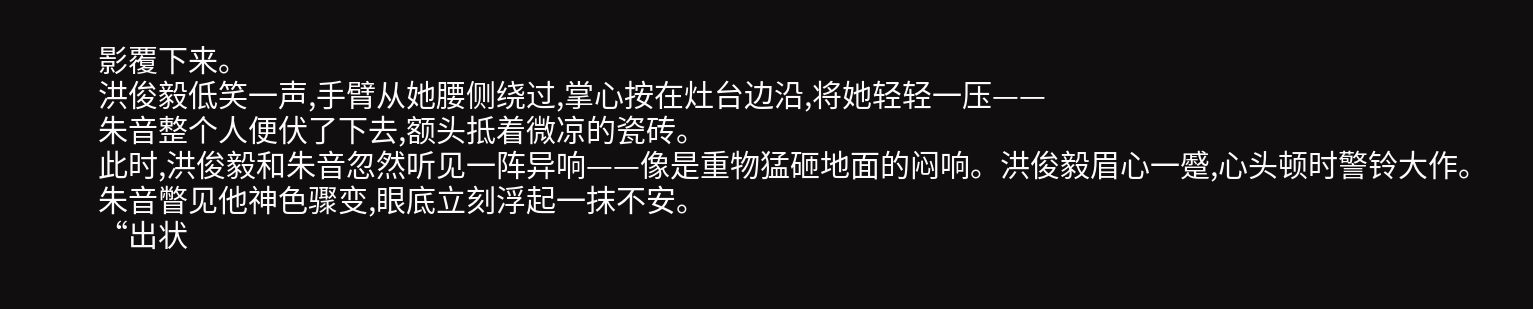影覆下来。
洪俊毅低笑一声,手臂从她腰侧绕过,掌心按在灶台边沿,将她轻轻一压——
朱音整个人便伏了下去,额头抵着微凉的瓷砖。
此时,洪俊毅和朱音忽然听见一阵异响——像是重物猛砸地面的闷响。洪俊毅眉心一蹙,心头顿时警铃大作。
朱音瞥见他神色骤变,眼底立刻浮起一抹不安。
“出状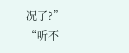况了?”
“听不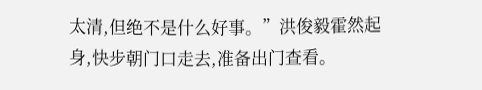太清,但绝不是什么好事。”洪俊毅霍然起身,快步朝门口走去,准备出门查看。